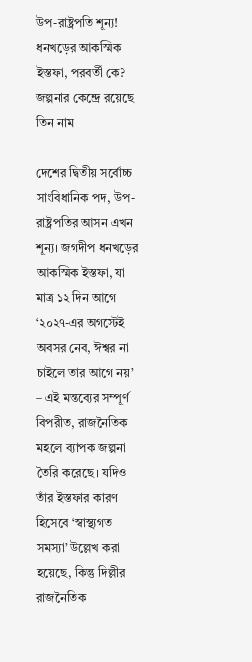উপ-রাষ্ট্রপতি শূন্য! ধনখড়ের আকস্মিক ইস্তফা, পরবর্তী কে? জল্পনার কেন্দ্রে রয়েছে তিন নাম

দেশের দ্বিতীয় সর্বোচ্চ সাংবিধানিক পদ, উপ-রাষ্ট্রপতির আসন এখন শূন্য। জগদীপ ধনখড়ের আকস্মিক ইস্তফা, যা মাত্র ১২ দিন আগে ‘২০২৭-এর অগস্টেই অবসর নেব, ঈশ্বর না চাইলে তার আগে নয়’ – এই মন্তব্যের সম্পূর্ণ বিপরীত, রাজনৈতিক মহলে ব্যাপক জল্পনা তৈরি করেছে। যদিও তাঁর ইস্তফার কারণ হিসেবে ‘স্বাস্থ্যগত সমস্যা’ উল্লেখ করা হয়েছে, কিন্তু দিল্লীর রাজনৈতিক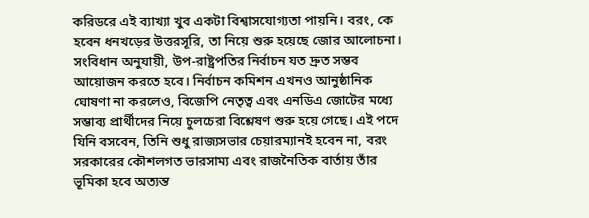করিডরে এই ব্যাখ্যা খুব একটা বিশ্বাসযোগ্যতা পায়নি। বরং, কে হবেন ধনখড়ের উত্তরসূরি, তা নিয়ে শুরু হয়েছে জোর আলোচনা।
সংবিধান অনুযায়ী, উপ-রাষ্ট্রপতির নির্বাচন যত দ্রুত সম্ভব আয়োজন করতে হবে। নির্বাচন কমিশন এখনও আনুষ্ঠানিক ঘোষণা না করলেও, বিজেপি নেতৃত্ব এবং এনডিএ জোটের মধ্যে সম্ভাব্য প্রার্থীদের নিয়ে চুলচেরা বিশ্লেষণ শুরু হয়ে গেছে। এই পদে যিনি বসবেন, তিনি শুধু রাজ্যসভার চেয়ারম্যানই হবেন না, বরং সরকারের কৌশলগত ভারসাম্য এবং রাজনৈতিক বার্তায় তাঁর ভূমিকা হবে অত্যন্ত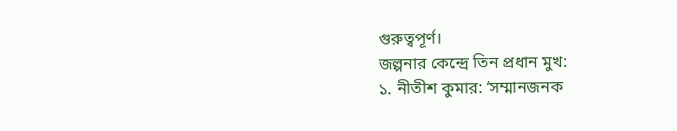গুরুত্বপূর্ণ।
জল্পনার কেন্দ্রে তিন প্রধান মুখ:
১. নীতীশ কুমার: ‘সম্মানজনক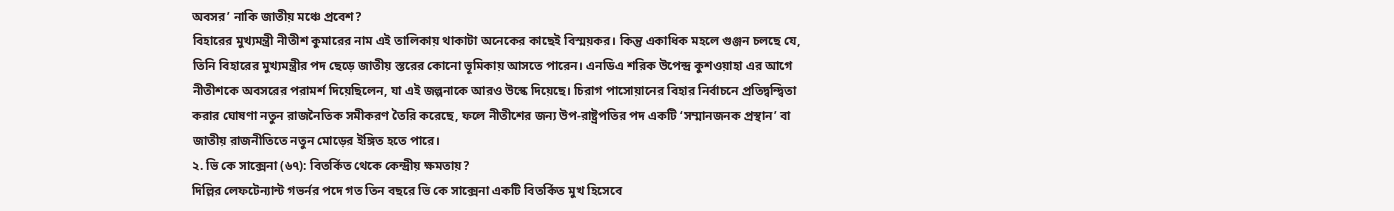অবসর’ নাকি জাতীয় মঞ্চে প্রবেশ?
বিহারের মুখ্যমন্ত্রী নীতীশ কুমারের নাম এই তালিকায় থাকাটা অনেকের কাছেই বিস্ময়কর। কিন্তু একাধিক মহলে গুঞ্জন চলছে যে, তিনি বিহারের মুখ্যমন্ত্রীর পদ ছেড়ে জাতীয় স্তরের কোনো ভূমিকায় আসতে পারেন। এনডিএ শরিক উপেন্দ্র কুশওয়াহা এর আগে নীতীশকে অবসরের পরামর্শ দিয়েছিলেন, যা এই জল্পনাকে আরও উস্কে দিয়েছে। চিরাগ পাসোয়ানের বিহার নির্বাচনে প্রতিদ্বন্দ্বিতা করার ঘোষণা নতুন রাজনৈতিক সমীকরণ তৈরি করেছে, ফলে নীতীশের জন্য উপ-রাষ্ট্রপতির পদ একটি ‘সম্মানজনক প্রস্থান’ বা জাতীয় রাজনীতিতে নতুন মোড়ের ইঙ্গিত হতে পারে।
২. ভি কে সাক্সেনা (৬৭): বিতর্কিত থেকে কেন্দ্রীয় ক্ষমতায়?
দিল্লির লেফটেন্যান্ট গভর্নর পদে গত তিন বছরে ভি কে সাক্সেনা একটি বিতর্কিত মুখ হিসেবে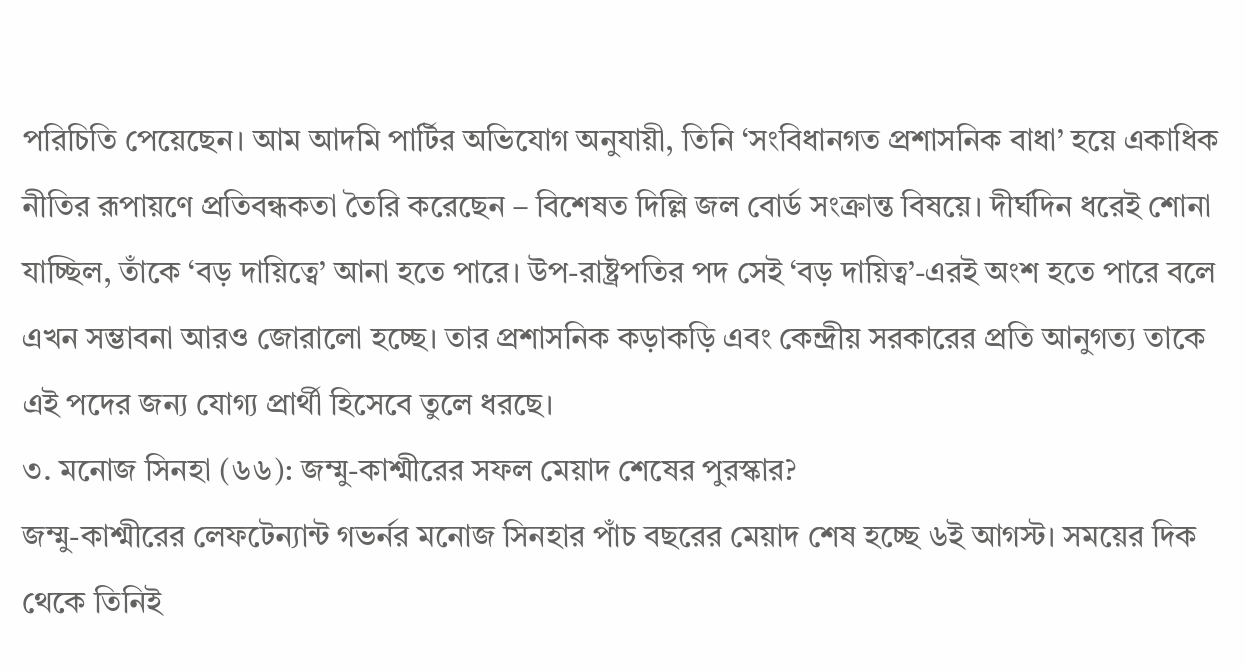পরিচিতি পেয়েছেন। আম আদমি পার্টির অভিযোগ অনুযায়ী, তিনি ‘সংবিধানগত প্রশাসনিক বাধা’ হয়ে একাধিক নীতির রূপায়ণে প্রতিবন্ধকতা তৈরি করেছেন – বিশেষত দিল্লি জল বোর্ড সংক্রান্ত বিষয়ে। দীর্ঘদিন ধরেই শোনা যাচ্ছিল, তাঁকে ‘বড় দায়িত্বে’ আনা হতে পারে। উপ-রাষ্ট্রপতির পদ সেই ‘বড় দায়িত্ব’-এরই অংশ হতে পারে বলে এখন সম্ভাবনা আরও জোরালো হচ্ছে। তার প্রশাসনিক কড়াকড়ি এবং কেন্দ্রীয় সরকারের প্রতি আনুগত্য তাকে এই পদের জন্য যোগ্য প্রার্থী হিসেবে তুলে ধরছে।
৩. মনোজ সিনহা (৬৬): জম্মু-কাশ্মীরের সফল মেয়াদ শেষের পুরস্কার?
জম্মু-কাশ্মীরের লেফটেন্যান্ট গভর্নর মনোজ সিনহার পাঁচ বছরের মেয়াদ শেষ হচ্ছে ৬ই আগস্ট। সময়ের দিক থেকে তিনিই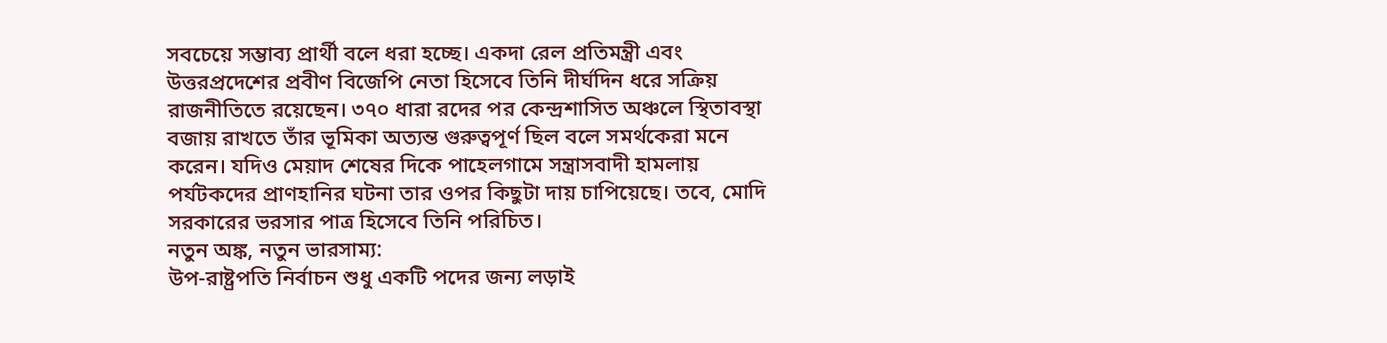সবচেয়ে সম্ভাব্য প্রার্থী বলে ধরা হচ্ছে। একদা রেল প্রতিমন্ত্রী এবং উত্তরপ্রদেশের প্রবীণ বিজেপি নেতা হিসেবে তিনি দীর্ঘদিন ধরে সক্রিয় রাজনীতিতে রয়েছেন। ৩৭০ ধারা রদের পর কেন্দ্রশাসিত অঞ্চলে স্থিতাবস্থা বজায় রাখতে তাঁর ভূমিকা অত্যন্ত গুরুত্বপূর্ণ ছিল বলে সমর্থকেরা মনে করেন। যদিও মেয়াদ শেষের দিকে পাহেলগামে সন্ত্রাসবাদী হামলায় পর্যটকদের প্রাণহানির ঘটনা তার ওপর কিছুটা দায় চাপিয়েছে। তবে, মোদি সরকারের ভরসার পাত্র হিসেবে তিনি পরিচিত।
নতুন অঙ্ক, নতুন ভারসাম্য:
উপ-রাষ্ট্রপতি নির্বাচন শুধু একটি পদের জন্য লড়াই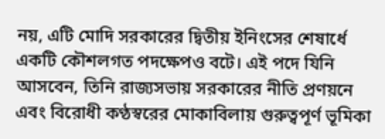নয়, এটি মোদি সরকারের দ্বিতীয় ইনিংসের শেষার্ধে একটি কৌশলগত পদক্ষেপও বটে। এই পদে যিনি আসবেন, তিনি রাজ্যসভায় সরকারের নীতি প্রণয়নে এবং বিরোধী কণ্ঠস্বরের মোকাবিলায় গুরুত্বপূর্ণ ভূমিকা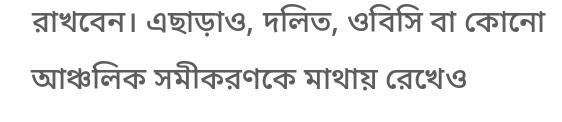রাখবেন। এছাড়াও, দলিত, ওবিসি বা কোনো আঞ্চলিক সমীকরণকে মাথায় রেখেও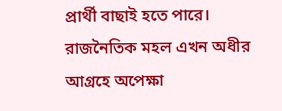প্রার্থী বাছাই হতে পারে।
রাজনৈতিক মহল এখন অধীর আগ্রহে অপেক্ষা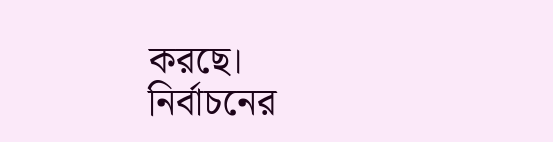করছে। নির্বাচনের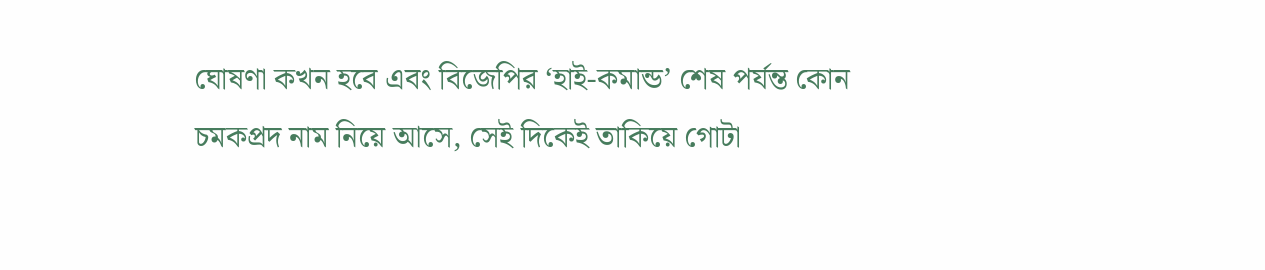ঘোষণা কখন হবে এবং বিজেপির ‘হাই-কমান্ড’ শেষ পর্যন্ত কোন চমকপ্রদ নাম নিয়ে আসে, সেই দিকেই তাকিয়ে গোটা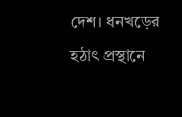দেশ। ধনখড়ের হঠাৎ প্রস্থানে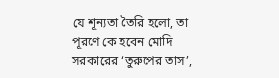যে শূন্যতা তৈরি হলো, তা পূরণে কে হবেন মোদি সরকারের ‘তুরুপের তাস’,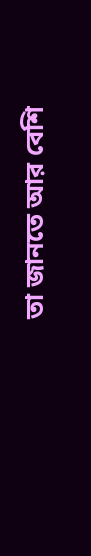তা জানতে আর বেশি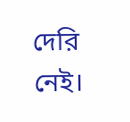দেরি নেই।